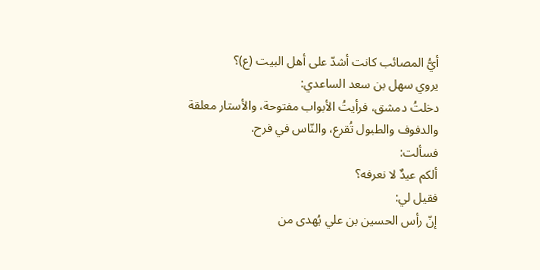أيُّ المصائب كانت أشدّ على أهل البيت (ع)؟
يروي سهل بن سعد الساعدي:
دخلتُ دمشق، فرأيتُ الأبواب مفتوحة، والأستار معلقة
والدفوف والطبول تُقرع، والنّاس في فرح.
فسألت:
ألكم عيدٌ لا نعرفه؟
فقيل لي:
إنّ رأس الحسين بن علي يُهدى من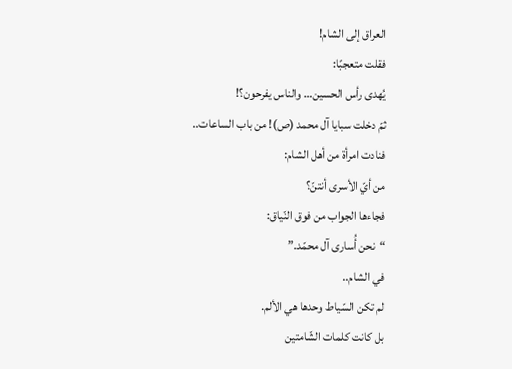العراق إلى الشام!
فقلت متعجبًا:
يُهدى رأس الحسين… والناس يفرحون؟!
ثمّ دخلت سبايا آل محمد (ص)! من باب الساعات..
فنادت امرأة من أهل الشام:
من أيّ الأسرى أنتنّ؟
فجاءها الجواب من فوق النّياق:
“نحن أُسارى آل محمّد.”
في الشام..
لم تكن السّياط وحدها هي الألم.
بل كانت كلمات الشّامتين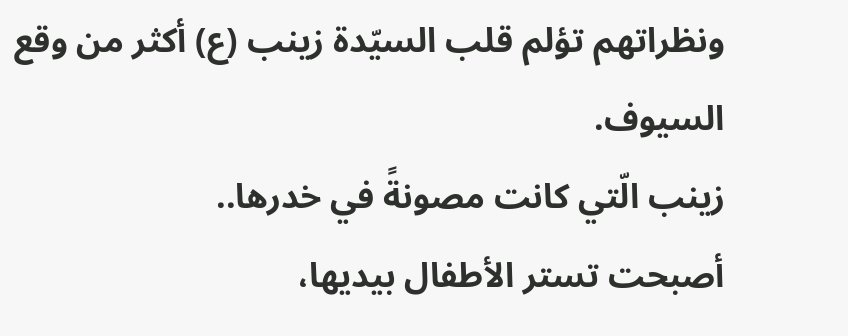ونظراتهم تؤلم قلب السيّدة زينب (ع) أكثر من وقع السيوف.
زينب الّتي كانت مصونةً في خدرها..
أصبحت تستر الأطفال بيديها،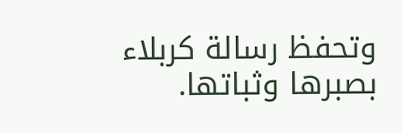وتحفظ رسالة كربلاء بصبرها وثباتها.